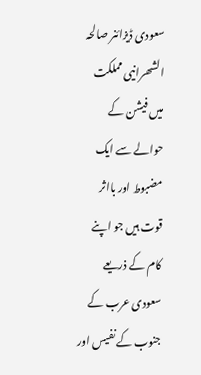سعودی ڈیزائنر صالحہ الشھرانیی مملکت میں فیشن کے حوالے سے ایک مضبوط اور بااثر قوت ہیں جو اپنے کام کے ذریعے سعودی عرب کے جنوب کے نفیس اور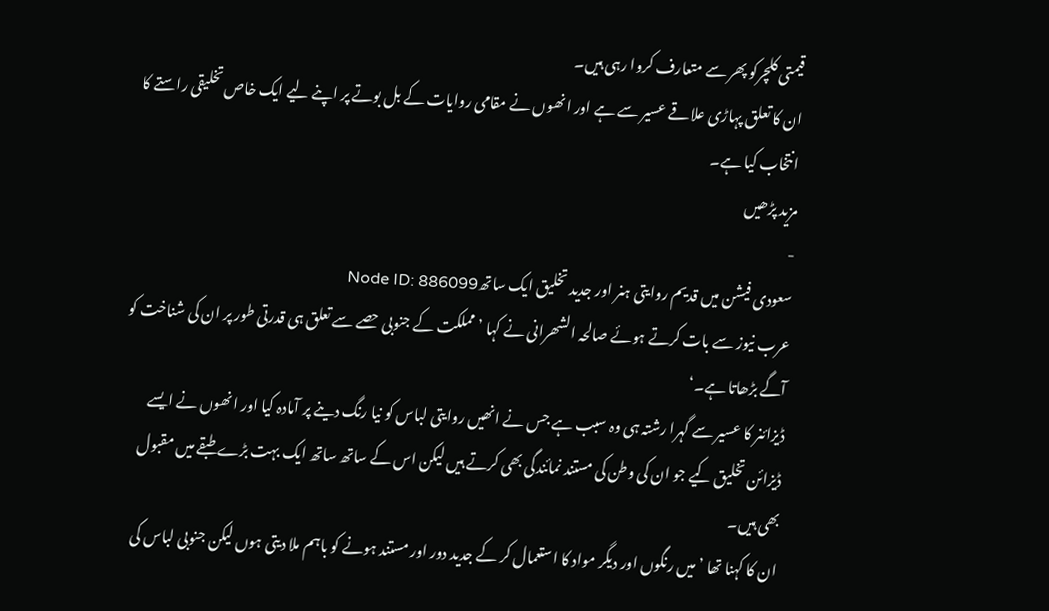قیمتی کلچرکو پھر سے متعارف کروا رہی ہیں۔
ان کا تعلق پہاڑی علاقے عسیر سے ہے اور انھوں نے مقامی روایات کے بل بوتے پر اپنے لیے ایک خاص تخلیقی راستے کا انتخاب کیا ہے۔
مزید پڑھیں
-
سعودی فیشن میں قدیم روایتی ہنر اور جدید تخلیق ایک ساتھNode ID: 886099
عرب نیوز سے بات کرتے ہوئے صالحہ الشھرانی نے کہا ’مملکت کے جنوبی حصے سے تعلق ہی قدرتی طور پر ان کی شناخت کو آگے بڑھاتا ہے۔‘
ڈیزائنر کا عسیر سے گہرا رشتہ ہی وہ سبب ہے جس نے انھیں روایتی لباس کو نیا رنگ دینے پر آمادہ کیا اور انھوں نے ایسے ڈیزائن تخلیق کیے جو ان کی وطن کی مستند نمائندگی بھی کرتے ہیں لیکن اس کے ساتھ ساتھ ایک بہت بڑے طبقے میں مقبول بھی ہیں۔
ان کا کہنا تھا ’میں رنگوں اور دیگر مواد کا استعمال کر کے جدید دور اور مستند ہونے کو باہم ملا دیتی ہوں لیکن جنوبی لباس کی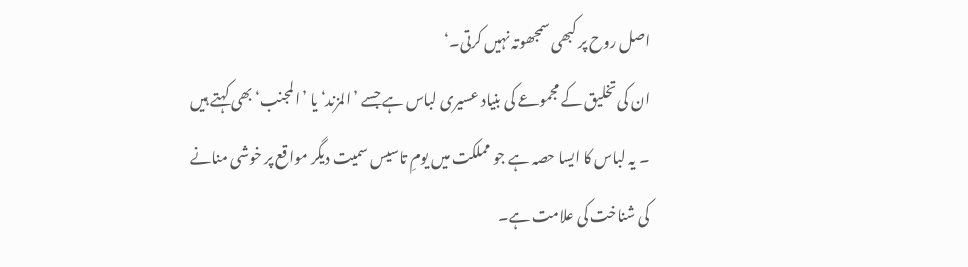اصل روح پر کبھی سمجھوتہ نہیں کرتی۔‘
ان کی تخلیق کے مجموعے کی بنیاد عسیری لباس ہے جسے ’المزند‘ یا ’المجنب‘ بھی کہتے ہیں ۔ یہ لباس کا ایسا حصہ ہے جو مملکت میں یومِ تاسیس سمیت دیگر مواقع پر خوشی منانے کی شناخت کی علامت ہے۔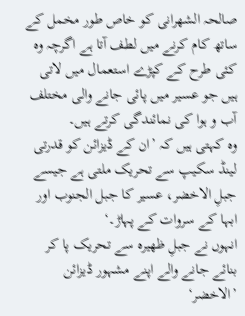صالحہ الشھرانی کو خاص طور مخمل کے ساتھ کام کرنے میں لطف آتا ہے اگرچہ وہ کئی طرح کے کپڑے استعمال میں لاتی ہیں جو عسیر میں پائی جانے والی مختلف آب و ہوا کی نمائندگی کرتے ہیں۔
وہ کہتی ہیں کہ ’ان کے ڈیزائن کو قدرتی لینڈ سکیپ سے تحریک ملتی ہے جیسے جبلِ الاخضر، عسیر کا جبل الجنوب اور ابہا کے سروات کے پہاڑ۔‘
انہوں نے جبلِ ظھیرہ سے تحریک پا کر بنائے جانے والے اپنے مشہور ڈیزائن ’الاخضر‘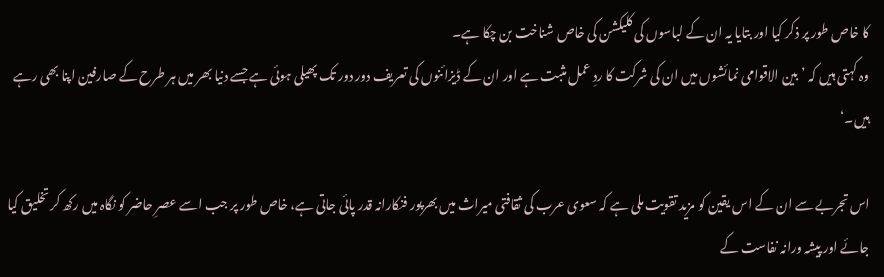کا خاص طور پر ذکر کیا اور بتایا یہ ان کے لباسوں کی کلیکشن کی خاص شناخت بن چکا ہے۔
وہ کہتی ہیں کہ ’بین الاقوامی نمائشوں میں ان کی شرکت کا ردِ عمل مثبت ہے اور ان کے ڈیزائنوں کی تعریف دور دور تک پھیلی ہوئی ہے جسے دنیا بھر میں ہر طرح کے صارفین اپنا بھی رہے ہیں۔‘

اس تجربے سے ان کے اس یقین کو مزید تقویت ملی ہے کہ سعوی عرب کی ثقافتی میراث میں بھرپور فنکارانہ قدر پائی جاتی ہے، خاص طور پر جب اسے عصرِ حاضر کو نگاہ میں رکھ کر تخلیق کیا جائے اور پیشہ ورانہ نفاست کے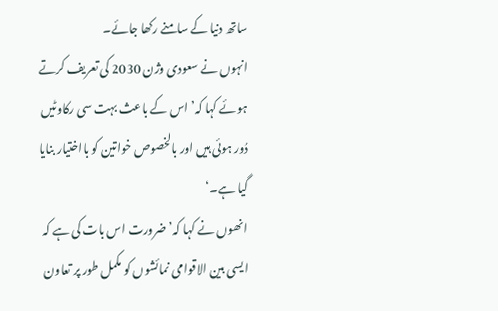ساتھ دنیا کے سامنے رکھا جائے۔
انہوں نے سعودی وژن 2030 کی تعریف کرتے ہوئے کہا کہ’ اس کے باعث بہت سی رکاوٹیں دُور ہوئی ہیں اور بالخصوص خواتین کو بااختیار بنایا گیا ہے۔‘
انھوں نے کہا کہ’ ضرورت اس بات کی ہے کہ ایسی بین الاقوامی نمائشوں کو مکمل طور پر تعاون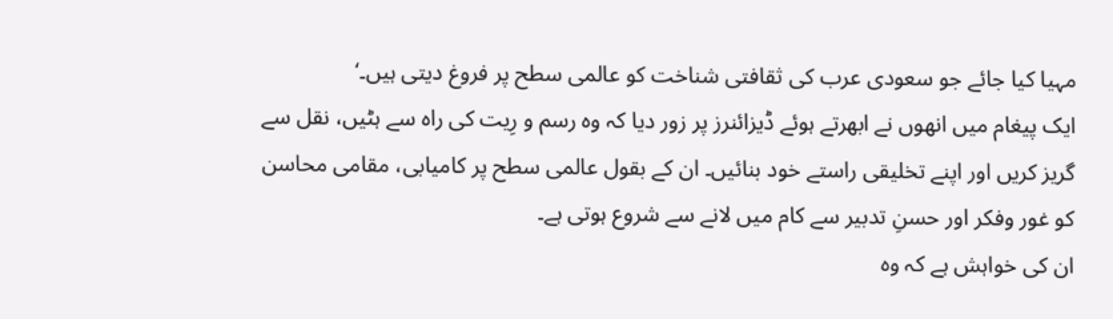مہیا کیا جائے جو سعودی عرب کی ثقافتی شناخت کو عالمی سطح پر فروغ دیتی ہیں۔‘
ایک پیغام میں انھوں نے ابھرتے ہوئے ڈیزائنرز پر زور دیا کہ وہ رسم و رِیت کی راہ سے ہٹیں، نقل سے گریز کریں اور اپنے تخلیقی راستے خود بنائیں۔ ان کے بقول عالمی سطح پر کامیابی، مقامی محاسن کو غور وفکر اور حسنِ تدبیر سے کام میں لانے سے شروع ہوتی ہے۔
ان کی خواہش ہے کہ وہ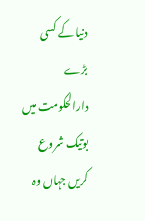دنیا کے کسی بڑے دارالحکومت میں بوتیک شروع کریں جہاں وہ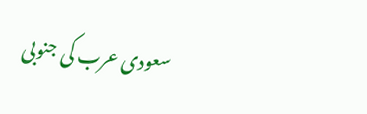سعودی عرب کی جنوبی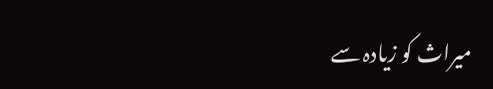میراث کو زیادہ سے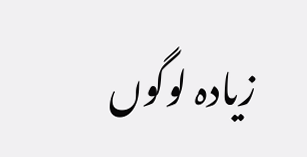زیادہ لوگوں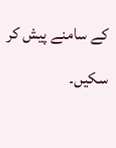کے سامنے پیش کر سکیں۔